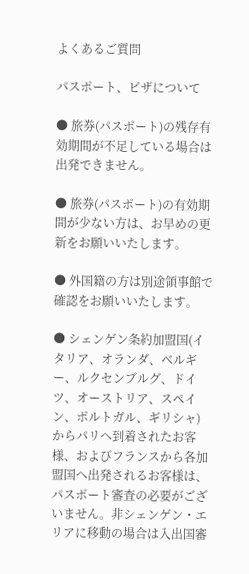よくあるご質問

パスポート、ピザについて

● 旅券(パスポート)の残存有効期間が不足している場合は出発できません。

● 旅券(パスポート)の有効期間が少ない方は、お早めの更新をお願いいたします。

● 外国籍の方は別途領事館で確認をお願いいたします。

● シェンゲン条約加盟国(イタリア、オランダ、ベルギー、ルクセンブルグ、ドイツ、オーストリア、スペイン、ポルトガル、ギリシャ)からパリへ到着されたお客様、およびフランスから各加盟国へ出発されるお客様は、パスポート審査の必要がございません。非シェンゲン・エリアに移動の場合は入出国審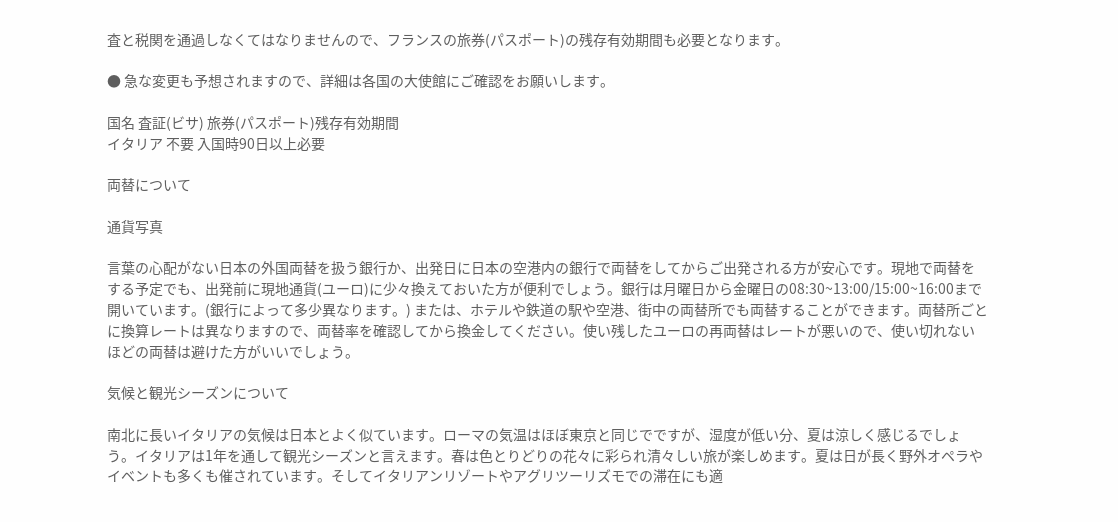査と税関を通過しなくてはなりませんので、フランスの旅券(パスポート)の残存有効期間も必要となります。

● 急な変更も予想されますので、詳細は各国の大使館にご確認をお願いします。

国名 査証(ビサ) 旅券(パスポート)残存有効期間
イタリア 不要 入国時90日以上必要

両替について

通貨写真

言葉の心配がない日本の外国両替を扱う銀行か、出発日に日本の空港内の銀行で両替をしてからご出発される方が安心です。現地で両替をする予定でも、出発前に現地通貨(ユーロ)に少々換えておいた方が便利でしょう。銀行は月曜日から金曜日の08:30~13:00/15:00~16:00まで開いています。(銀行によって多少異なります。) または、ホテルや鉄道の駅や空港、街中の両替所でも両替することができます。両替所ごとに換算レートは異なりますので、両替率を確認してから換金してください。使い残したユーロの再両替はレートが悪いので、使い切れないほどの両替は避けた方がいいでしょう。

気候と観光シーズンについて

南北に長いイタリアの気候は日本とよく似ています。ローマの気温はほぼ東京と同じでですが、湿度が低い分、夏は涼しく感じるでしょう。イタリアは1年を通して観光シーズンと言えます。春は色とりどりの花々に彩られ清々しい旅が楽しめます。夏は日が長く野外オペラやイベントも多くも催されています。そしてイタリアンリゾートやアグリツーリズモでの滞在にも適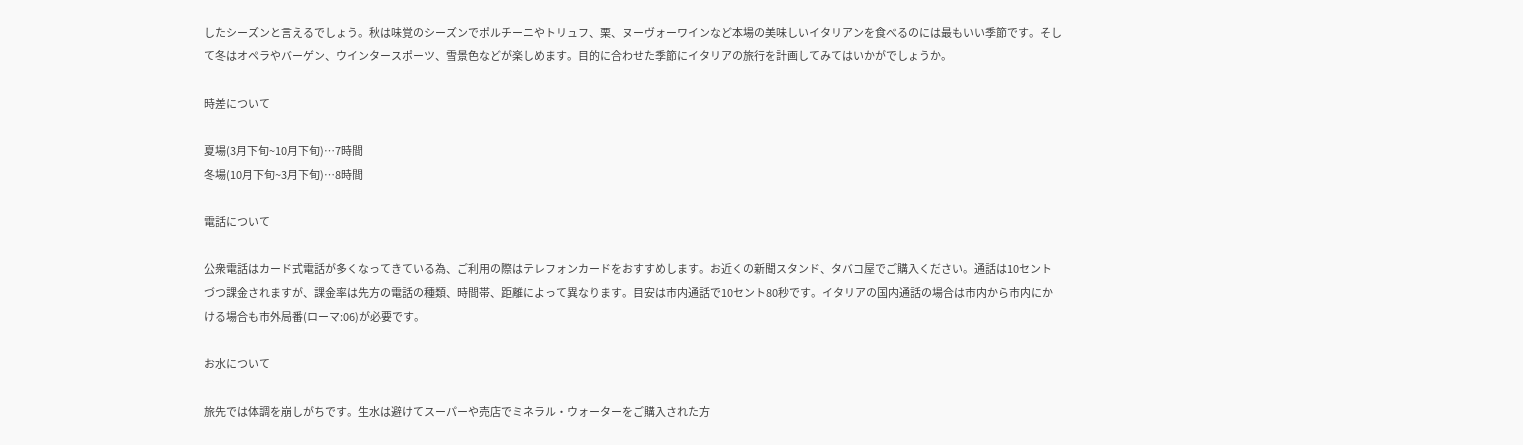したシーズンと言えるでしょう。秋は味覚のシーズンでポルチーニやトリュフ、栗、ヌーヴォーワインなど本場の美味しいイタリアンを食べるのには最もいい季節です。そして冬はオペラやバーゲン、ウインタースポーツ、雪景色などが楽しめます。目的に合わせた季節にイタリアの旅行を計画してみてはいかがでしょうか。

時差について

夏場(3月下旬~10月下旬)…7時間
冬場(10月下旬~3月下旬)…8時間

電話について

公衆電話はカード式電話が多くなってきている為、ご利用の際はテレフォンカードをおすすめします。お近くの新聞スタンド、タバコ屋でご購入ください。通話は10セントづつ課金されますが、課金率は先方の電話の種類、時間帯、距離によって異なります。目安は市内通話で10セント80秒です。イタリアの国内通話の場合は市内から市内にかける場合も市外局番(ローマ:06)が必要です。

お水について

旅先では体調を崩しがちです。生水は避けてスーパーや売店でミネラル・ウォーターをご購入された方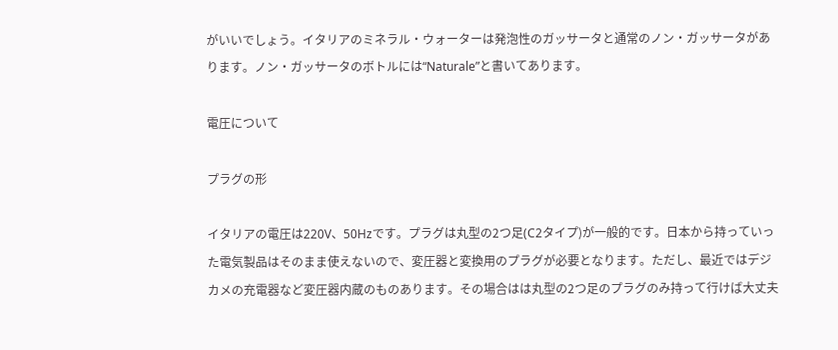がいいでしょう。イタリアのミネラル・ウォーターは発泡性のガッサータと通常のノン・ガッサータがあります。ノン・ガッサータのボトルには“Naturale”と書いてあります。

電圧について

プラグの形

イタリアの電圧は220V、50Hzです。プラグは丸型の2つ足(C2タイプ)が一般的です。日本から持っていった電気製品はそのまま使えないので、変圧器と変換用のプラグが必要となります。ただし、最近ではデジカメの充電器など変圧器内蔵のものあります。その場合はは丸型の2つ足のプラグのみ持って行けば大丈夫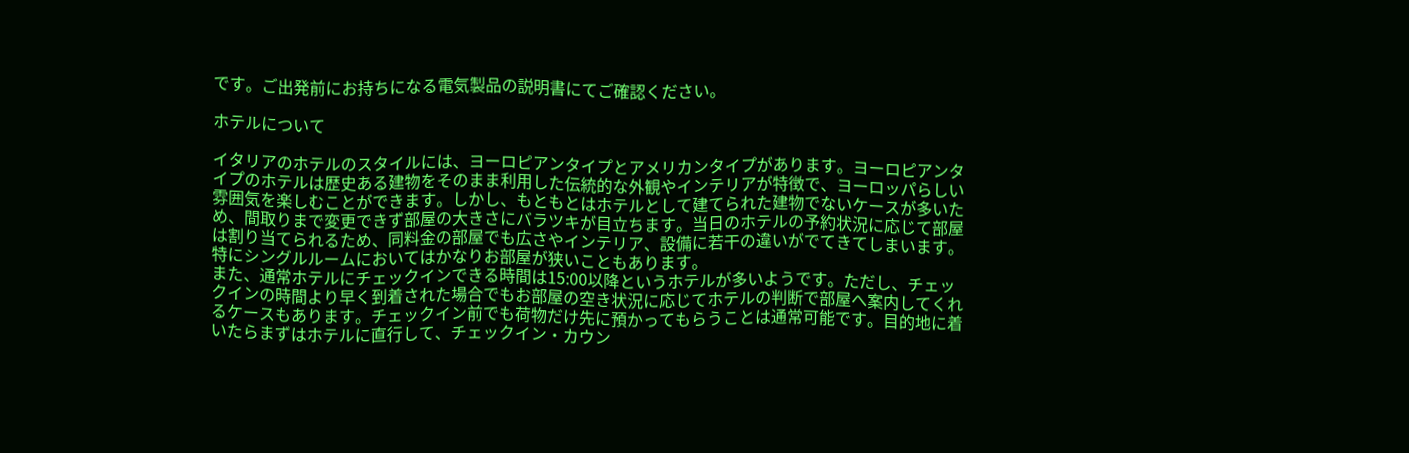です。ご出発前にお持ちになる電気製品の説明書にてご確認ください。

ホテルについて

イタリアのホテルのスタイルには、ヨーロピアンタイプとアメリカンタイプがあります。ヨーロピアンタイプのホテルは歴史ある建物をそのまま利用した伝統的な外観やインテリアが特徴で、ヨーロッパらしい雰囲気を楽しむことができます。しかし、もともとはホテルとして建てられた建物でないケースが多いため、間取りまで変更できず部屋の大きさにバラツキが目立ちます。当日のホテルの予約状況に応じて部屋は割り当てられるため、同料金の部屋でも広さやインテリア、設備に若干の違いがでてきてしまいます。特にシングルルームにおいてはかなりお部屋が狭いこともあります。
また、通常ホテルにチェックインできる時間は15:00以降というホテルが多いようです。ただし、チェックインの時間より早く到着された場合でもお部屋の空き状況に応じてホテルの判断で部屋へ案内してくれるケースもあります。チェックイン前でも荷物だけ先に預かってもらうことは通常可能です。目的地に着いたらまずはホテルに直行して、チェックイン・カウン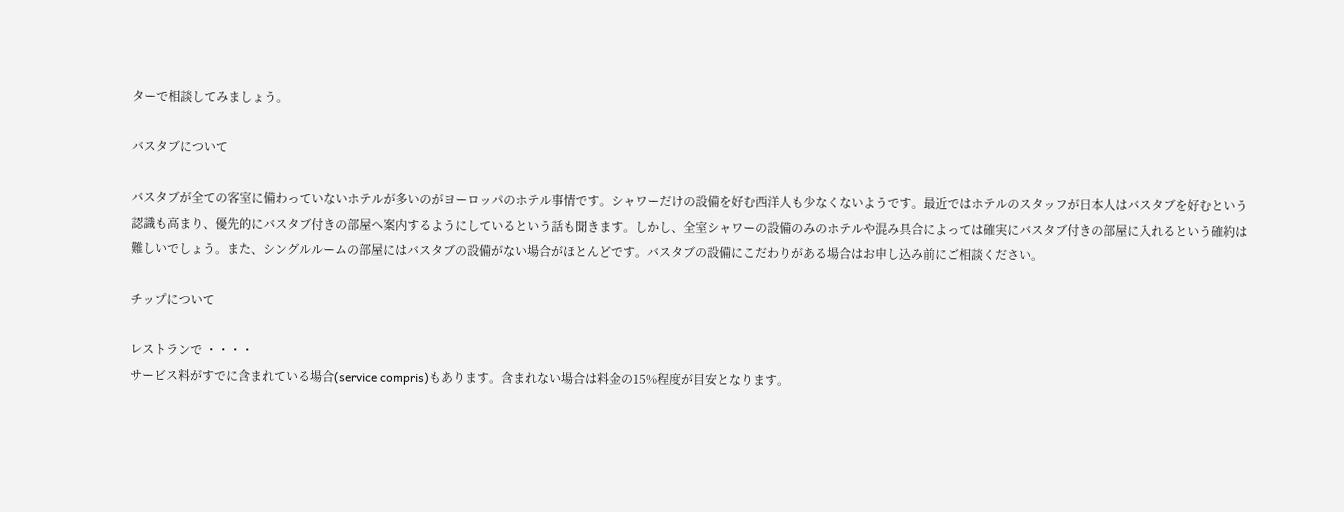ターで相談してみましょう。

バスタブについて

バスタブが全ての客室に備わっていないホテルが多いのがヨーロッパのホテル事情です。シャワーだけの設備を好む西洋人も少なくないようです。最近ではホテルのスタッフが日本人はバスタブを好むという認識も高まり、優先的にバスタブ付きの部屋へ案内するようにしているという話も聞きます。しかし、全室シャワーの設備のみのホテルや混み具合によっては確実にバスタブ付きの部屋に入れるという確約は難しいでしょう。また、シングルルームの部屋にはバスタブの設備がない場合がほとんどです。バスタブの設備にこだわりがある場合はお申し込み前にご相談ください。

チップについて

レストランで ・・・・
サービス料がすでに含まれている場合(service compris)もあります。含まれない場合は料金の15%程度が目安となります。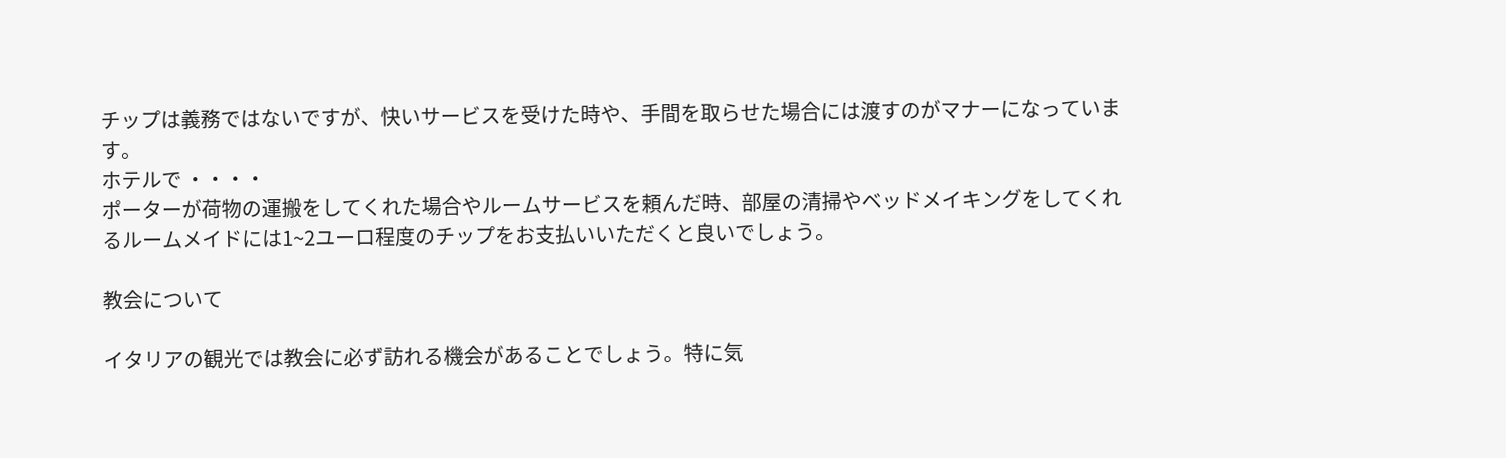チップは義務ではないですが、快いサービスを受けた時や、手間を取らせた場合には渡すのがマナーになっています。
ホテルで ・・・・
ポーターが荷物の運搬をしてくれた場合やルームサービスを頼んだ時、部屋の清掃やベッドメイキングをしてくれるルームメイドには1~2ユーロ程度のチップをお支払いいただくと良いでしょう。

教会について

イタリアの観光では教会に必ず訪れる機会があることでしょう。特に気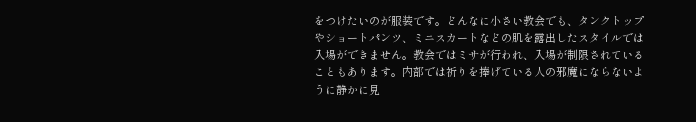をつけたいのが服装です。どんなに小さい教会でも、タンクトップやショートパンツ、ミニスカートなどの肌を露出したスタイルでは入場ができません。教会ではミサが行われ、入場が制限されていることもあります。内部では祈りを捧げている人の邪魔にならないように静かに見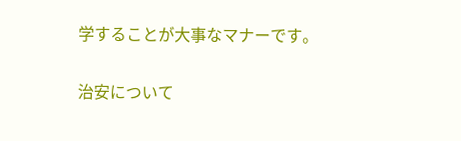学することが大事なマナーです。

治安について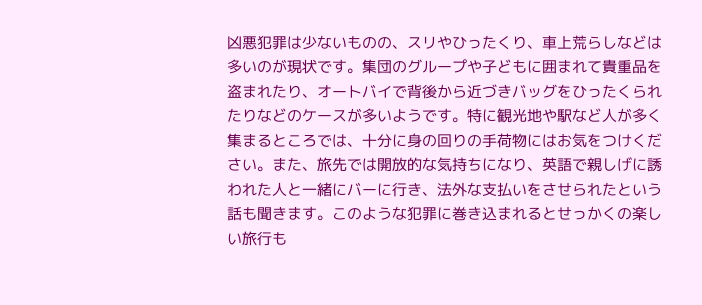凶悪犯罪は少ないものの、スリやひったくり、車上荒らしなどは多いのが現状です。集団のグループや子どもに囲まれて貴重品を盗まれたり、オートバイで背後から近づきバッグをひったくられたりなどのケースが多いようです。特に観光地や駅など人が多く集まるところでは、十分に身の回りの手荷物にはお気をつけください。また、旅先では開放的な気持ちになり、英語で親しげに誘われた人と一緒にバーに行き、法外な支払いをさせられたという話も聞きます。このような犯罪に巻き込まれるとせっかくの楽しい旅行も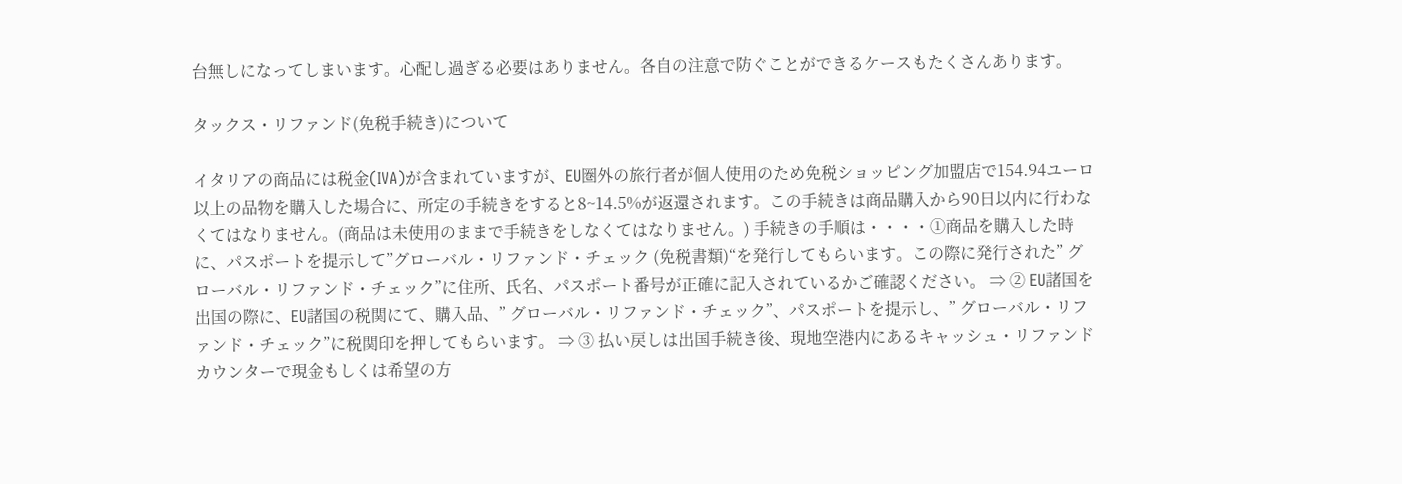台無しになってしまいます。心配し過ぎる必要はありません。各自の注意で防ぐことができるケースもたくさんあります。

タックス・リファンド(免税手続き)について

イタリアの商品には税金(IVA)が含まれていますが、EU圏外の旅行者が個人使用のため免税ショッピング加盟店で154.94ユーロ以上の品物を購入した場合に、所定の手続きをすると8~14.5%が返還されます。この手続きは商品購入から90日以内に行わなくてはなりません。(商品は未使用のままで手続きをしなくてはなりません。) 手続きの手順は・・・・①商品を購入した時に、パスポートを提示して”グローバル・リファンド・チェック (免税書類)“を発行してもらいます。この際に発行された” グローバル・リファンド・チェック”に住所、氏名、パスポート番号が正確に記入されているかご確認ください。 ⇒ ② EU諸国を出国の際に、EU諸国の税関にて、購入品、” グローバル・リファンド・チェック”、パスポートを提示し、” グローバル・リファンド・チェック”に税関印を押してもらいます。 ⇒ ③ 払い戻しは出国手続き後、現地空港内にあるキャッシュ・リファンドカウンターで現金もしくは希望の方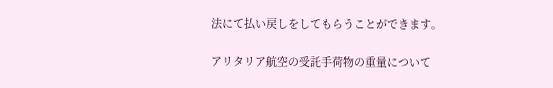法にて払い戻しをしてもらうことができます。

アリタリア航空の受託手荷物の重量について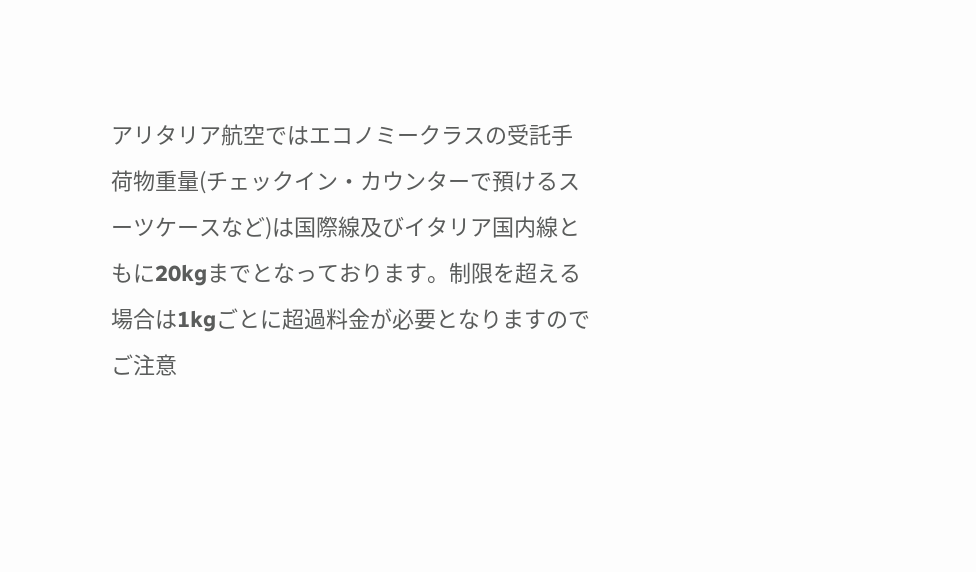アリタリア航空ではエコノミークラスの受託手荷物重量(チェックイン・カウンターで預けるスーツケースなど)は国際線及びイタリア国内線ともに20kgまでとなっております。制限を超える場合は1kgごとに超過料金が必要となりますのでご注意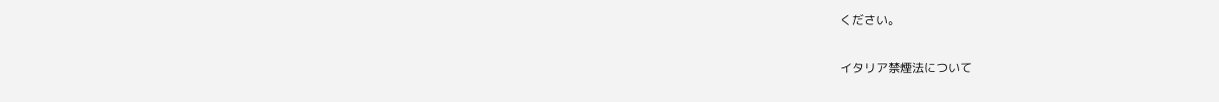ください。

イタリア禁煙法について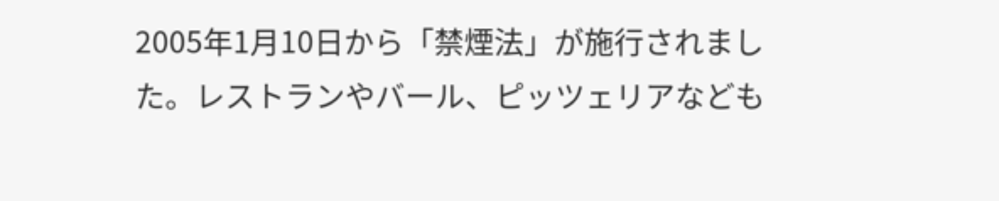2005年1月10日から「禁煙法」が施行されました。レストランやバール、ピッツェリアなども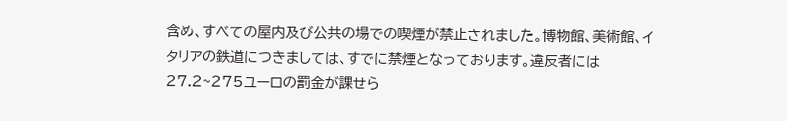含め、すべての屋内及び公共の場での喫煙が禁止されました。博物館、美術館、イタリアの鉄道につきましては、すでに禁煙となっております。違反者には27.2~275ユーロの罰金が課せら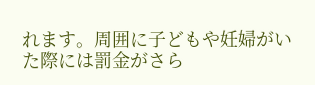れます。周囲に子どもや妊婦がいた際には罰金がさら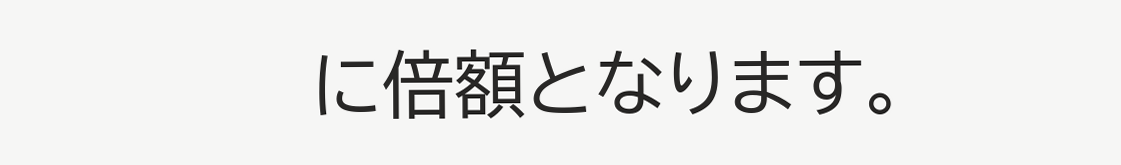に倍額となります。